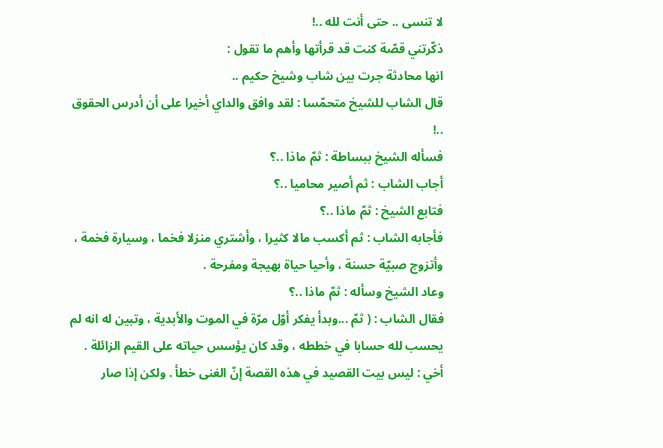لا تنسى .. حتى أنت لله ..!
ذكّرتني قصّة كنت قد قرأتها وأهم ما تقول :
انها محادثة جرت بين شاب وشيخ حكيم ..
قال الشاب للشيخ متحمّسا : لقد وافق والداي أخيرا على أن أدرس الحقوق ..!
فسأله الشيخ ببساطة : ثمّ ماذا ..؟
أجاب الشاب : ثم أصير محاميا ..؟
فتابع الشيخ : ثمّ ماذا ..؟
فأجابه الشاب : ثم أكسب مالا كثيرا ، وأشتري منزلا فخما ، وسيارة فخمة ، وأتزوج صبيّة حسنة ، وأحيا حياة بهيجة ومفرحة .
وعاد الشيخ وسأله : ثمّ ماذا ..؟
فقال الشاب : ( ثمّ ...وبدأ يفكر أوّل مرّة في الموت والأبدية ، وتبين له انه لم يحسب لله حسابا في خططه ، وقد كان يؤسس حياته على القيم الزائلة .
أخي : ليس بيت القصيد في هذه القصة إنّ الغنى خطأ . ولكن إذا صار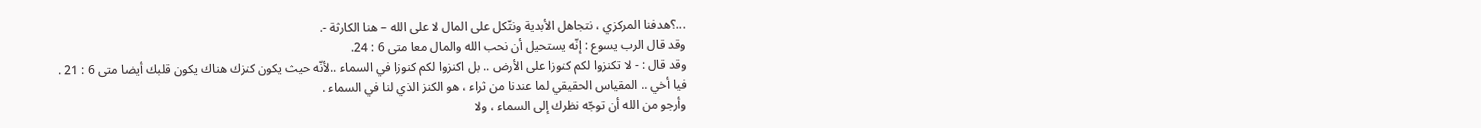...؟هدفنا المركزي ، نتجاهل الأبدية ونتّكل على المال لا على الله – هنا الكارثة -.
وقد قال الرب يسوع : إنّه يستحيل أن نحب الله والمال معا متى 6 : 24.
وقد قال : - لا تكنزوا لكم كنوزا على الأرض .. بل اكنزوا لكم كنوزا في السماء ..لأنّه حيث يكون كنزك هناك يكون قلبك أيضا متى 6 : 21 .
فيا أخي .. المقياس الحقيقي لما عندنا من ثراء ، هو الكنز الذي لنا في السماء .
وأرجو من الله أن توجّه نظرك إلى السماء ، ولا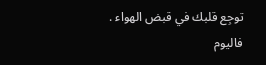توجِع قلبك في قبض الهواء .
فاليوم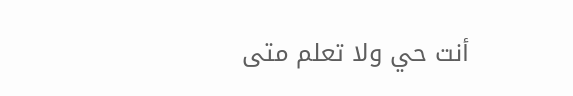أنت حي ولا تعلم متى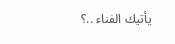يأتيك الفناء ..؟